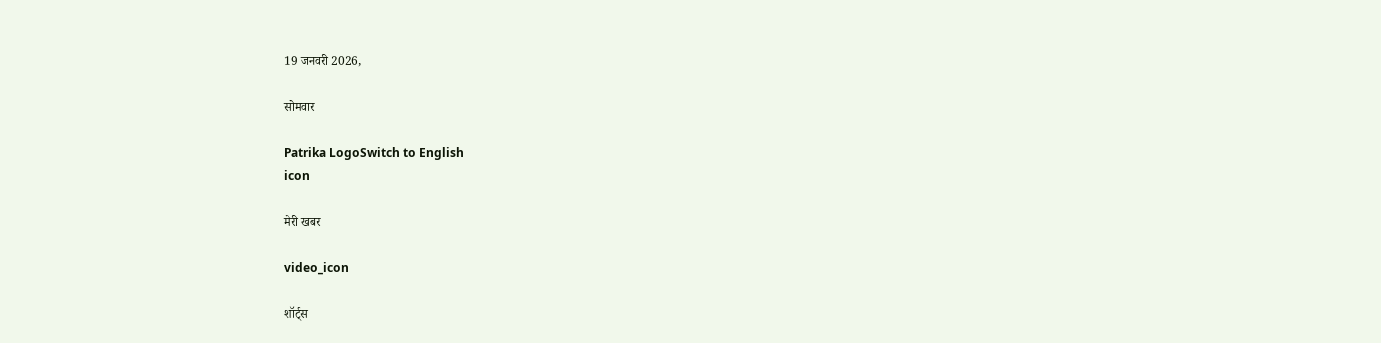19 जनवरी 2026,

सोमवार

Patrika LogoSwitch to English
icon

मेरी खबर

video_icon

शॉर्ट्स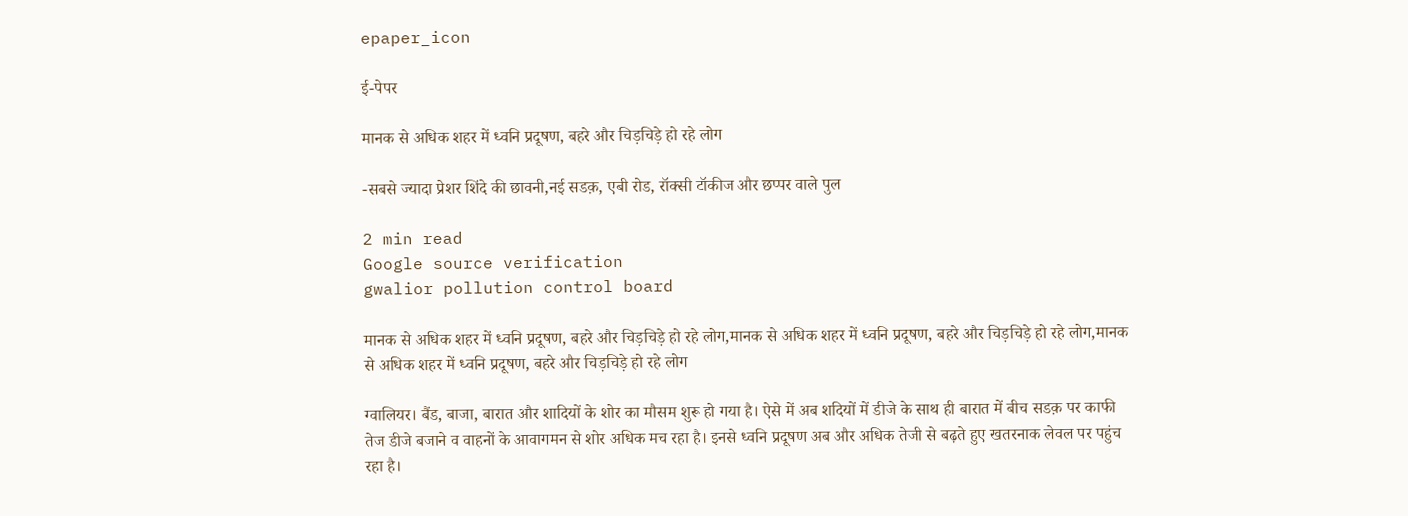epaper_icon

ई-पेपर

मानक से अधिक शहर में ध्वनि प्रदूषण, बहरे और चिड़चिड़े हो रहे लोग

-सबसे ज्यादा प्रेशर शिंदे की छावनी,नई सडक़, एबी रोड, रॉक्सी टॉकीज और छप्पर वाले पुल

2 min read
Google source verification
gwalior pollution control board

मानक से अधिक शहर में ध्वनि प्रदूषण, बहरे और चिड़चिड़े हो रहे लोग,मानक से अधिक शहर में ध्वनि प्रदूषण, बहरे और चिड़चिड़े हो रहे लोग,मानक से अधिक शहर में ध्वनि प्रदूषण, बहरे और चिड़चिड़े हो रहे लोग

ग्वालियर। बैंड, बाजा, बारात और शादियों के शोर का मौसम शुरू हो गया है। ऐसे में अब शदियों में डीजे के साथ ही बारात में बीच सडक़ पर काफी तेज डीजे बजाने व वाहनों के आवागमन से शोर अधिक मच रहा है। इनसे ध्वनि प्रदूषण अब और अधिक तेजी से बढ़ते हुए खतरनाक लेवल पर पहुंच रहा है।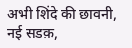अभी शिंदे की छावनी, नई सडक़,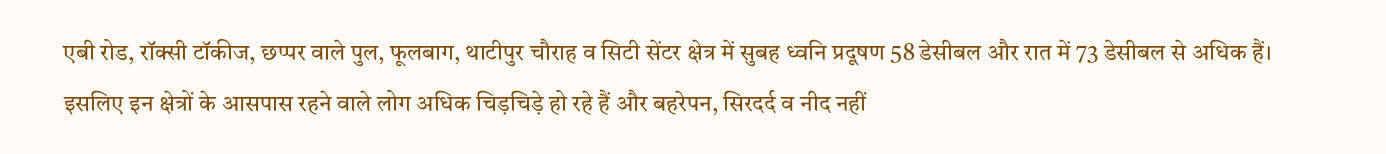एबी रोड, रॉक्सी टॉकीज, छप्पर वाले पुल, फूलबाग, थाटीपुर चौराह व सिटी सेंटर क्षेत्र में सुबह ध्वनि प्रदूषण 58 डेसीबल और रात में 73 डेसीबल से अधिक हैं। इसलिए इन क्षेत्रों के आसपास रहने वाले लोग अधिक चिड़चिड़े हो रहे हैं और बहरेपन, सिरदर्द व नीद नहीं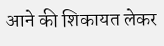आने की शिकायत लेकर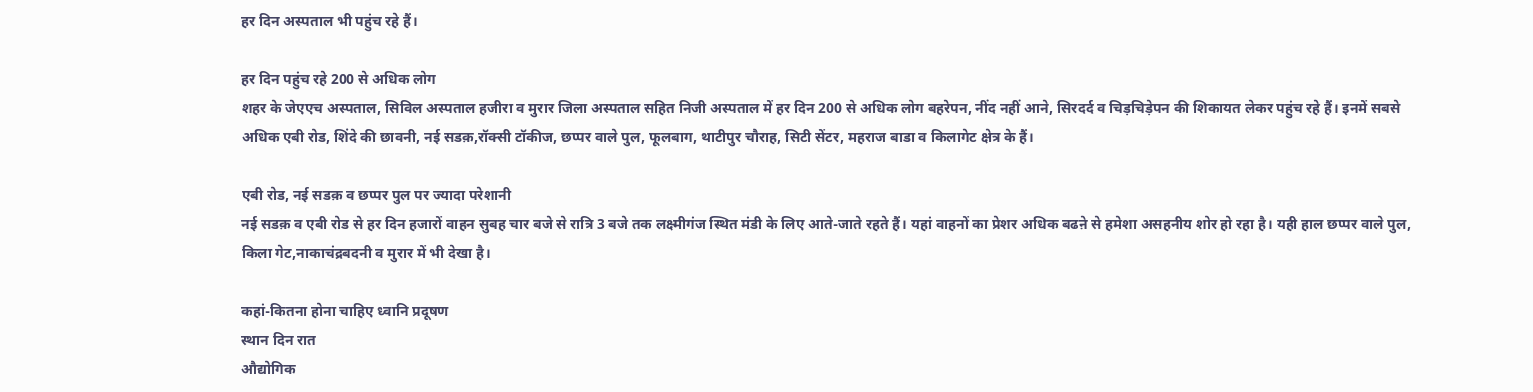हर दिन अस्पताल भी पहुंच रहे हैं।

हर दिन पहुंच रहे 200 से अधिक लोग
शहर के जेएएच अस्पताल, सिविल अस्पताल हजीरा व मुरार जिला अस्पताल सहित निजी अस्पताल में हर दिन 200 से अधिक लोग बहरेपन, नींद नहीं आने, सिरदर्द व चिड़चिड़ेपन की शिकायत लेकर पहुंच रहे हैं। इनमें सबसे अधिक एबी रोड, शिंदे की छावनी, नई सडक़,रॉक्सी टॉकीज, छप्पर वाले पुल, फूलबाग, थाटीपुर चौराह, सिटी सेंटर, महराज बाडा व किलागेट क्षेत्र के हैं।

एबी रोड, नई सडक़ व छप्पर पुल पर ज्यादा परेशानी
नई सडक़ व एबी रोड से हर दिन हजारों वाहन सुबह चार बजे से रात्रि 3 बजे तक लक्ष्मीगंज स्थित मंडी के लिए आते-जाते रहते हैं। यहां वाहनों का प्रेशर अधिक बढऩे से हमेशा असहनीय शोर हो रहा है। यही हाल छप्पर वाले पुल, किला गेट,नाकाचंद्रबदनी व मुरार में भी देखा है।

कहां-कितना होना चाहिए ध्वानि प्रदूषण
स्थान दिन रात
औद्योगिक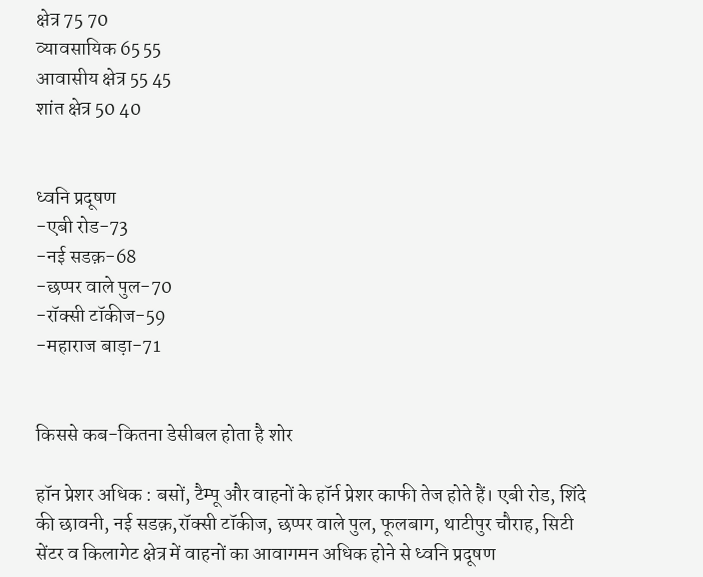क्षेत्र 75 70
व्यावसायिक 65 55
आवासीय क्षेत्र 55 45
शांत क्षेत्र 50 40


ध्वनि प्रदूषण
-एबी रोड-73
-नई सडक़-68
-छप्पर वाले पुल-70
-रॉक्सी टॉकीज-59
-महाराज बाड़ा-71


किससे कब-कितना डेसीबल होता है शोर

हॉन प्रेशर अधिक : बसों, टैम्पू और वाहनों के हॉर्न प्रेशर काफी तेज होते हैं। एबी रोड, शिंदे की छावनी, नई सडक़,रॉक्सी टॉकीज, छप्पर वाले पुल, फूलबाग, थाटीपुर चौराह, सिटी सेंटर व किलागेट क्षेत्र में वाहनों का आवागमन अधिक होने से ध्वनि प्रदूषण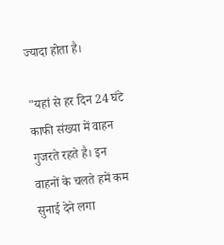ज्यादा होता है।

"यहां से हर दिन 24 घंटे काफी संख्या में वाहन गुजरते रहते है। इन वाहनों के चलते हमें कम सुनाई देने लगा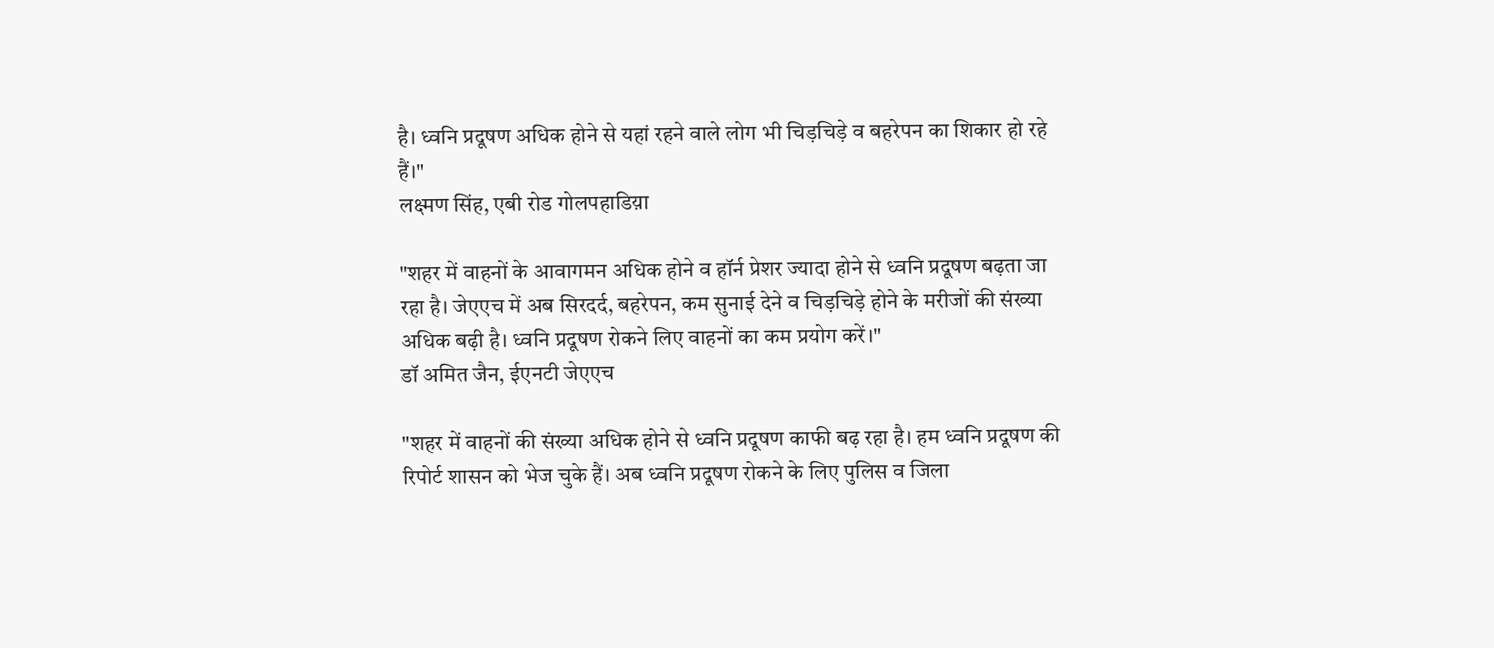है। ध्वनि प्रदूषण अधिक होने से यहां रहने वाले लोग भी चिड़चिड़े व बहरेपन का शिकार हो रहे हैं।"
लक्ष्मण सिंह, एबी रोड गोलपहाडिय़ा

"शहर में वाहनों के आवागमन अधिक होने व हॉर्न प्रेशर ज्यादा होने से ध्वनि प्रदूषण बढ़ता जा रहा है। जेएएच में अब सिरदर्द, बहरेपन, कम सुनाई देने व चिड़चिड़े होने के मरीजों की संख्या अधिक बढ़ी है। ध्वनि प्रदूषण रोकने लिए वाहनों का कम प्रयोग करें।"
डॉ अमित जैन, ईएनटी जेएएच

"शहर में वाहनों की संख्या अधिक होने से ध्वनि प्रदूषण काफी बढ़ रहा है। हम ध्वनि प्रदूषण की रिपोर्ट शासन को भेज चुके हैं। अब ध्वनि प्रदूषण रोकने के लिए पुलिस व जिला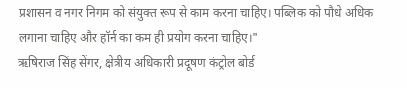प्रशासन व नगर निगम को संयुक्त रूप से काम करना चाहिए। पब्लिक को पौधे अधिक लगाना चाहिए और हॉर्न का कम ही प्रयोग करना चाहिए।"
ऋषिराज सिंह सेंगर, क्षेत्रीय अधिकारी प्रदूषण कंट्रोल बोर्ड